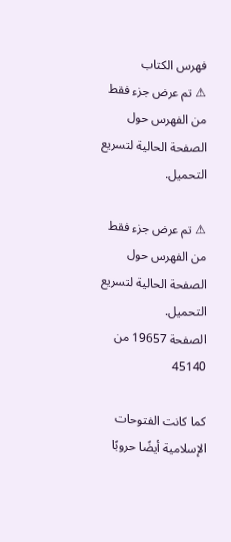فهرس الكتاب
⚠ تم عرض جزء فقط من الفهرس حول الصفحة الحالية لتسريع التحميل.

⚠ تم عرض جزء فقط من الفهرس حول الصفحة الحالية لتسريع التحميل.
الصفحة 19657 من 45140

كما كانت الفتوحات الإسلامية أيضًا حروبًا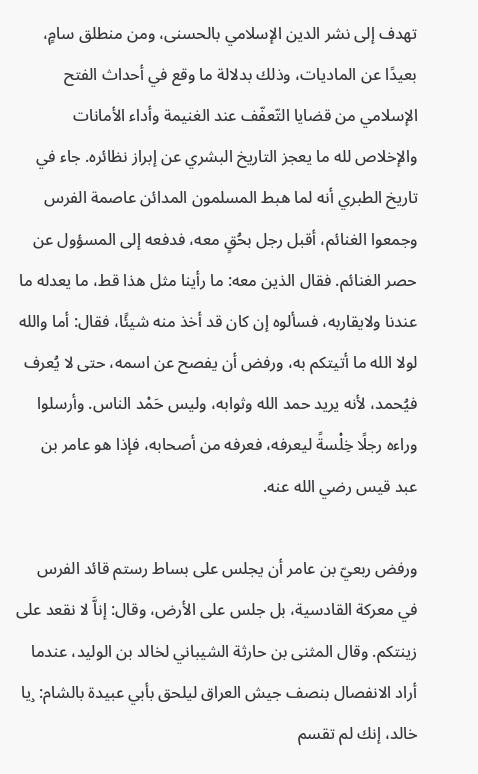تهدف إلى نشر الدين الإسلامي بالحسنى، ومن منطلق سامٍ، بعيدًا عن الماديات، وذلك بدلالة ما وقع في أحداث الفتح الإسلامي من قضايا التّعفّف عند الغنيمة وأداء الأمانات والإخلاص لله ما يعجز التاريخ البشري عن إبراز نظائره. جاء في تاريخ الطبري أنه لما هبط المسلمون المدائن عاصمة الفرس وجمعوا الغنائم، أقبل رجل بحُقٍ معه، فدفعه إلى المسؤول عن حصر الغنائم. فقال الذين معه: ما رأينا مثل هذا قط، ما يعدله ما عندنا ولايقاربه، فسألوه إن كان قد أخذ منه شيئًا، فقال: أما والله لولا الله ما أتيتكم به، ورفض أن يفصح عن اسمه، حتى لا يُعرف فيُحمد، لأنه يريد حمد الله وثوابه، وليس حَمْد الناس. وأرسلوا وراءه رجلًا خِلْسةً ليعرفه، فعرفه من أصحابه، فإذا هو عامر بن عبد قيس رضي الله عنه.

ورفض ربعيّ بن عامر أن يجلس على بساط رستم قائد الفرس في معركة القادسية، بل جلس على الأرض، وقال: إناَّ لا نقعد على زينتكم. وقال المثنى بن حارثة الشيباني لخالد بن الوليد، عندما أراد الانفصال بنصف جيش العراق ليلحق بأبي عبيدة بالشام: ¸يا خالد، إنك لم تقسم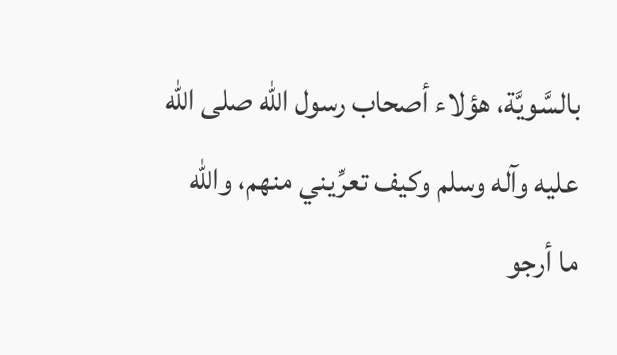بالسَّويَّة، هؤلاء أصحاب رسول الله صلى الله عليه وآله وسلم وكيف تعرِّيني منهم، والله ما أرجو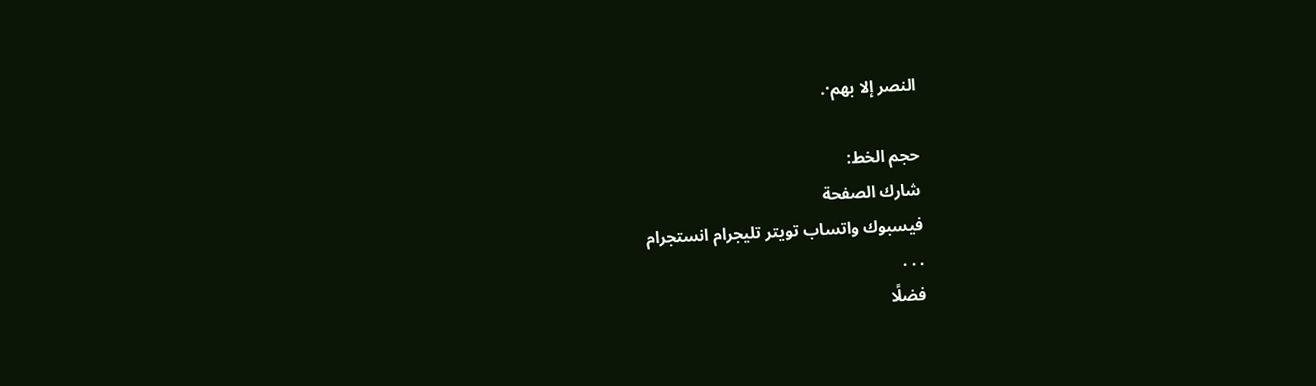النصر إلا بهم·.

حجم الخط:
شارك الصفحة
فيسبوك واتساب تويتر تليجرام انستجرام
. . .
فضلًا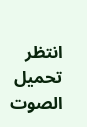انتظر تحميل الصوت